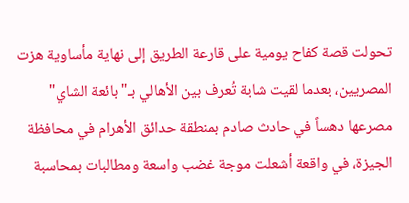تحولت قصة كفاح يومية على قارعة الطريق إلى نهاية مأساوية هزت المصريين، بعدما لقيت شابة تُعرف بين الأهالي بـ"بائعة الشاي" مصرعها دهساً في حادث صادم بمنطقة حدائق الأهرام في محافظة الجيزة، في واقعة أشعلت موجة غضب واسعة ومطالبات بمحاسبة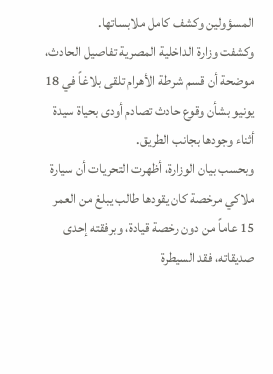المسؤولين وكشف كامل ملابساتها.
وكشفت وزارة الداخلية المصرية تفاصيل الحادث، موضحة أن قسم شرطة الأهرام تلقى بلاغاً في 18 يونيو بشأن وقوع حادث تصادم أودى بحياة سيدة أثناء وجودها بجانب الطريق.
وبحسب بيان الوزارة، أظهرت التحريات أن سيارة ملاكي مرخصة كان يقودها طالب يبلغ من العمر 15 عاماً من دون رخصة قيادة، وبرفقته إحدى صديقاته، فقد السيطرة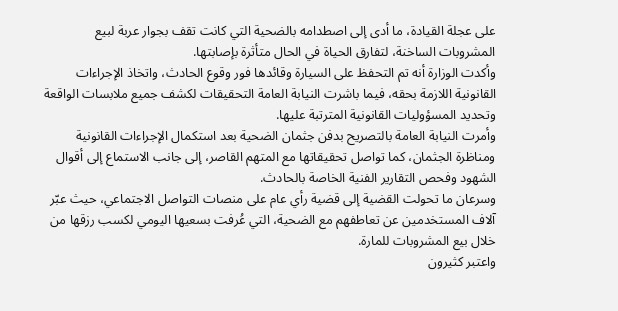على عجلة القيادة، ما أدى إلى اصطدامه بالضحية التي كانت تقف بجوار عربة لبيع المشروبات الساخنة، لتفارق الحياة في الحال متأثرة بإصابتها.
وأكدت الوزارة أنه تم التحفظ على السيارة وقائدها فور وقوع الحادث، واتخاذ الإجراءات القانونية اللازمة بحقه، فيما باشرت النيابة العامة التحقيقات لكشف جميع ملابسات الواقعة وتحديد المسؤوليات القانونية المترتبة عليها.
وأمرت النيابة العامة بالتصريح بدفن جثمان الضحية بعد استكمال الإجراءات القانونية ومناظرة الجثمان، كما تواصل تحقيقاتها مع المتهم القاصر، إلى جانب الاستماع إلى أقوال الشهود وفحص التقارير الفنية الخاصة بالحادث.
وسرعان ما تحولت القضية إلى قضية رأي عام على منصات التواصل الاجتماعي، حيث عبّر آلاف المستخدمين عن تعاطفهم مع الضحية، التي عُرفت بسعيها اليومي لكسب رزقها من خلال بيع المشروبات للمارة.
واعتبر كثيرون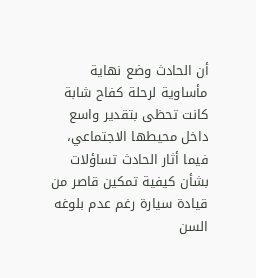أن الحادث وضع نهاية مأساوية لرحلة كفاح شابة كانت تحظى بتقدير واسع داخل محيطها الاجتماعي، فيما أثار الحادث تساؤلات بشأن كيفية تمكين قاصر من قيادة سيارة رغم عدم بلوغه السن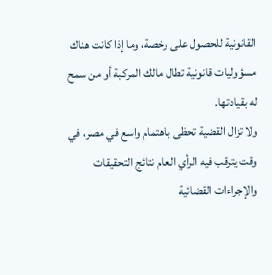القانونية للحصول على رخصة، وما إذا كانت هناك مسؤوليات قانونية تطال مالك المركبة أو من سمح له بقيادتها.
ولا تزال القضية تحظى باهتمام واسع في مصر، في وقت يترقب فيه الرأي العام نتائج التحقيقات والإجراءات القضائية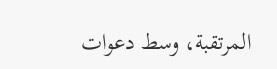المرتقبة، وسط دعوات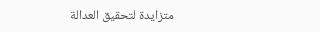متزايدة لتحقيق العدالة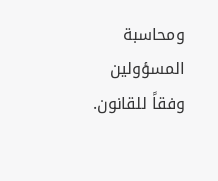ومحاسبة المسؤولين وفقاً للقانون.